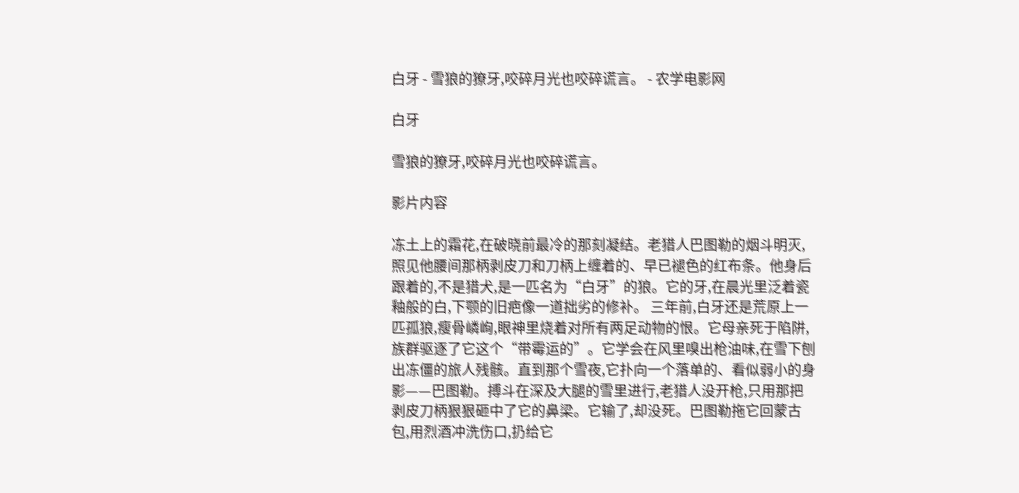白牙 - 雪狼的獠牙,咬碎月光也咬碎谎言。 - 农学电影网

白牙

雪狼的獠牙,咬碎月光也咬碎谎言。

影片内容

冻土上的霜花,在破晓前最冷的那刻凝结。老猎人巴图勒的烟斗明灭,照见他腰间那柄剥皮刀和刀柄上缠着的、早已褪色的红布条。他身后跟着的,不是猎犬,是一匹名为“白牙”的狼。它的牙,在晨光里泛着瓷釉般的白,下颚的旧疤像一道拙劣的修补。 三年前,白牙还是荒原上一匹孤狼,瘦骨嶙峋,眼神里烧着对所有两足动物的恨。它母亲死于陷阱,族群驱逐了它这个“带霉运的”。它学会在风里嗅出枪油味,在雪下刨出冻僵的旅人残骸。直到那个雪夜,它扑向一个落单的、看似弱小的身影——巴图勒。搏斗在深及大腿的雪里进行,老猎人没开枪,只用那把剥皮刀柄狠狠砸中了它的鼻梁。它输了,却没死。巴图勒拖它回蒙古包,用烈酒冲洗伤口,扔给它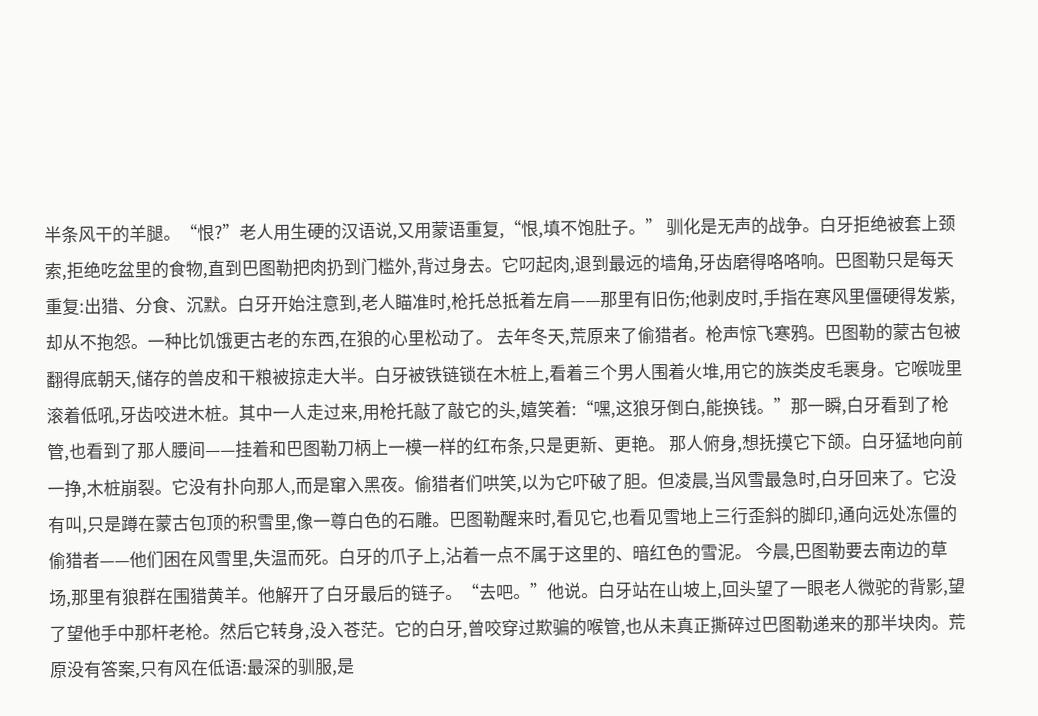半条风干的羊腿。“恨?”老人用生硬的汉语说,又用蒙语重复,“恨,填不饱肚子。” 驯化是无声的战争。白牙拒绝被套上颈索,拒绝吃盆里的食物,直到巴图勒把肉扔到门槛外,背过身去。它叼起肉,退到最远的墙角,牙齿磨得咯咯响。巴图勒只是每天重复:出猎、分食、沉默。白牙开始注意到,老人瞄准时,枪托总抵着左肩——那里有旧伤;他剥皮时,手指在寒风里僵硬得发紫,却从不抱怨。一种比饥饿更古老的东西,在狼的心里松动了。 去年冬天,荒原来了偷猎者。枪声惊飞寒鸦。巴图勒的蒙古包被翻得底朝天,储存的兽皮和干粮被掠走大半。白牙被铁链锁在木桩上,看着三个男人围着火堆,用它的族类皮毛裹身。它喉咙里滚着低吼,牙齿咬进木桩。其中一人走过来,用枪托敲了敲它的头,嬉笑着:“嘿,这狼牙倒白,能换钱。”那一瞬,白牙看到了枪管,也看到了那人腰间——挂着和巴图勒刀柄上一模一样的红布条,只是更新、更艳。 那人俯身,想抚摸它下颌。白牙猛地向前一挣,木桩崩裂。它没有扑向那人,而是窜入黑夜。偷猎者们哄笑,以为它吓破了胆。但凌晨,当风雪最急时,白牙回来了。它没有叫,只是蹲在蒙古包顶的积雪里,像一尊白色的石雕。巴图勒醒来时,看见它,也看见雪地上三行歪斜的脚印,通向远处冻僵的偷猎者——他们困在风雪里,失温而死。白牙的爪子上,沾着一点不属于这里的、暗红色的雪泥。 今晨,巴图勒要去南边的草场,那里有狼群在围猎黄羊。他解开了白牙最后的链子。“去吧。”他说。白牙站在山坡上,回头望了一眼老人微驼的背影,望了望他手中那杆老枪。然后它转身,没入苍茫。它的白牙,曾咬穿过欺骗的喉管,也从未真正撕碎过巴图勒递来的那半块肉。荒原没有答案,只有风在低语:最深的驯服,是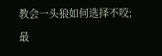教会一头狼如何选择不咬;最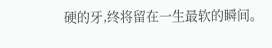硬的牙,终将留在一生最软的瞬间。